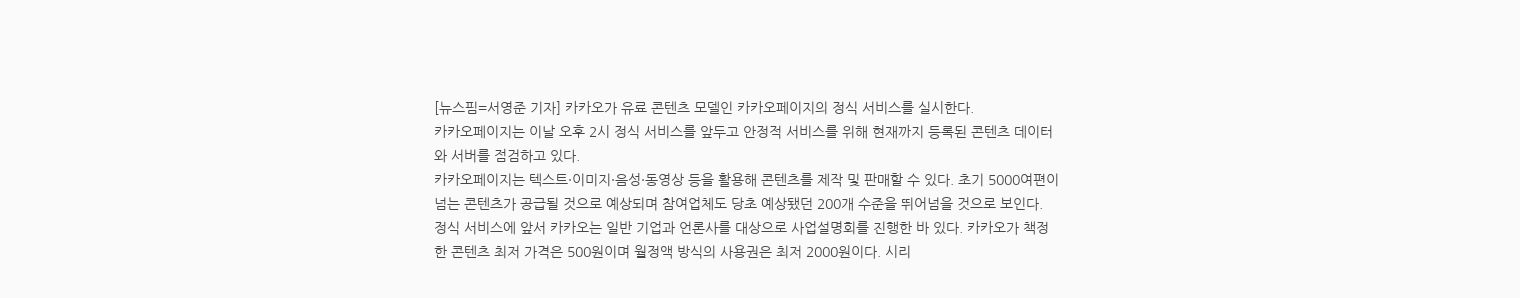[뉴스핌=서영준 기자] 카카오가 유료 콘텐츠 모델인 카카오페이지의 정식 서비스를 실시한다.
카카오페이지는 이날 오후 2시 정식 서비스를 앞두고 안정적 서비스를 위해 현재까지 등록된 콘텐츠 데이터와 서버를 점검하고 있다.
카카오페이지는 텍스트·이미지·음성·동영상 등을 활용해 콘텐츠를 제작 및 판매할 수 있다. 초기 5000여편이 넘는 콘텐츠가 공급될 것으로 예상되며 참여업체도 당초 예상됐던 200개 수준을 뛰어넘을 것으로 보인다.
정식 서비스에 앞서 카카오는 일반 기업과 언론사를 대상으로 사업설명회를 진행한 바 있다. 카카오가 책정한 콘텐츠 최저 가격은 500원이며 월정액 방식의 사용권은 최저 2000원이다. 시리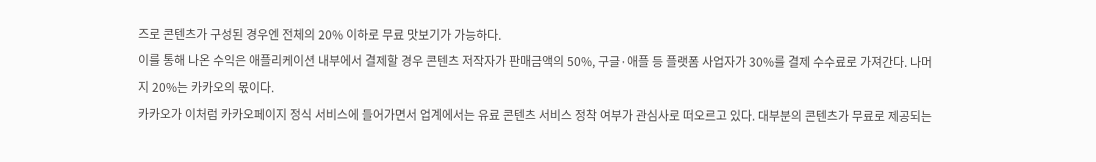즈로 콘텐츠가 구성된 경우엔 전체의 20% 이하로 무료 맛보기가 가능하다.
이를 통해 나온 수익은 애플리케이션 내부에서 결제할 경우 콘텐츠 저작자가 판매금액의 50%, 구글·애플 등 플랫폼 사업자가 30%를 결제 수수료로 가져간다. 나머지 20%는 카카오의 몫이다.
카카오가 이처럼 카카오페이지 정식 서비스에 들어가면서 업계에서는 유료 콘텐츠 서비스 정착 여부가 관심사로 떠오르고 있다. 대부분의 콘텐츠가 무료로 제공되는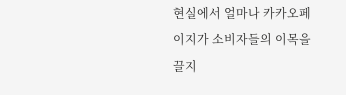현실에서 얼마나 카카오페이지가 소비자들의 이목을 끌지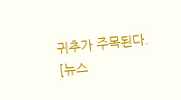귀추가 주목된다.
[뉴스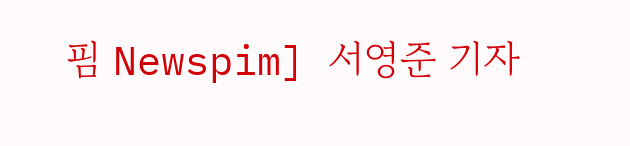핌 Newspim] 서영준 기자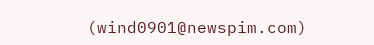(wind0901@newspim.com)